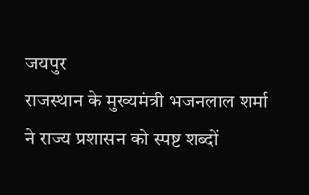जयपुर
राजस्थान के मुख्यमंत्री भजनलाल शर्मा ने राज्य प्रशासन को स्पष्ट शब्दों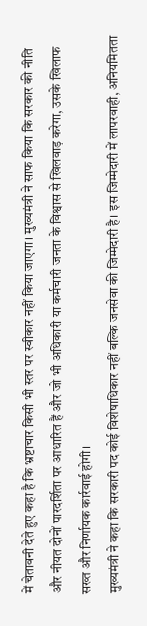में चेतावनी देते हुए कहा है कि भ्रष्टाचार किसी भी स्तर पर स्वीकार नहीं किया जाएगा। मुख्यमंत्री ने साफ किया कि सरकार की नीति और नीयत दोनों पारदर्शिता पर आधारित हैं और जो भी अधिकारी या कर्मचारी जनता के विश्वास से खिलवाड़ करेगा, उसके खिलाफ सख्त और निर्णायक कार्रवाई होगी।
मुख्यमंत्री ने कहा कि सरकारी पद कोई विशेषाधिकार नहीं बल्कि जनसेवा की जिम्मेदारी है। इस जिम्मेदारी में लापरवाही, अनियमितता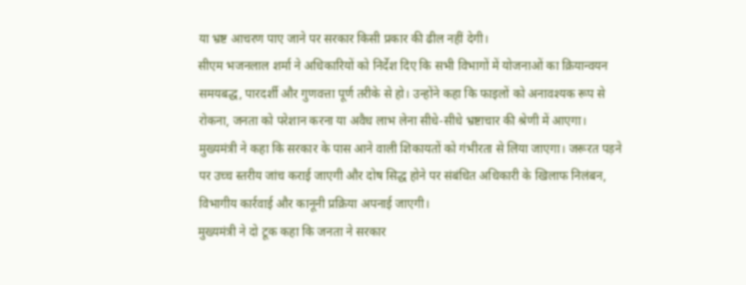या भ्रष्ट आचरण पाए जाने पर सरकार किसी प्रकार की ढील नहीं देगी।
सीएम भजनलाल शर्मा ने अधिकारियों को निर्देश दिए कि सभी विभागों में योजनाओं का क्रियान्वयन समयबद्ध, पारदर्शी और गुणवत्ता पूर्ण तरीके से हो। उन्होंने कहा कि फाइलों को अनावश्यक रूप से रोकना, जनता को परेशान करना या अवैध लाभ लेना सीधे-सीधे भ्रष्टाचार की श्रेणी में आएगा।
मुख्यमंत्री ने कहा कि सरकार के पास आने वाली शिकायतों को गंभीरता से लिया जाएगा। जरूरत पड़ने पर उच्च स्तरीय जांच कराई जाएगी और दोष सिद्ध होने पर संबंधित अधिकारी के खिलाफ निलंबन, विभागीय कार्रवाई और कानूनी प्रक्रिया अपनाई जाएगी।
मुख्यमंत्री ने दो टूक कहा कि जनता ने सरकार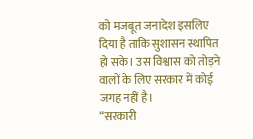को मजबूत जनादेश इसलिए दिया है ताकि सुशासन स्थापित हो सके। उस विश्वास को तोड़ने वालों के लिए सरकार में कोई जगह नहीं है।
“सरकारी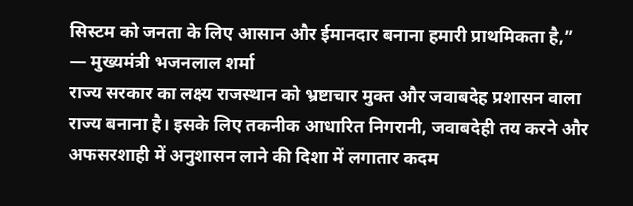सिस्टम को जनता के लिए आसान और ईमानदार बनाना हमारी प्राथमिकता है,”
— मुख्यमंत्री भजनलाल शर्मा
राज्य सरकार का लक्ष्य राजस्थान को भ्रष्टाचार मुक्त और जवाबदेह प्रशासन वाला राज्य बनाना है। इसके लिए तकनीक आधारित निगरानी, जवाबदेही तय करने और अफसरशाही में अनुशासन लाने की दिशा में लगातार कदम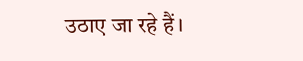उठाए जा रहे हैं।